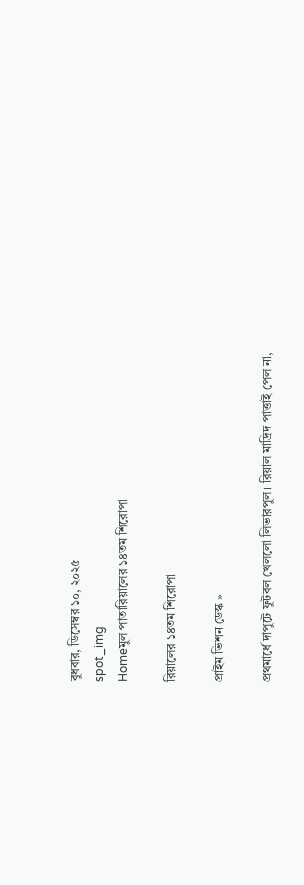বুধবার, ডিসেম্বর ১০, ২০২৫
spot_img
Homeমুল পাতারিয়ালের ১৪তম শিরোপা

রিয়ালের ১৪তম শিরোপা

প্রাইম ভিশন ডেস্ক »

প্রথমার্ধে দাপুটে ফুটবল খেললো লিভারপুল। রিয়াল মাদ্রিদ পাত্তাই পেল না,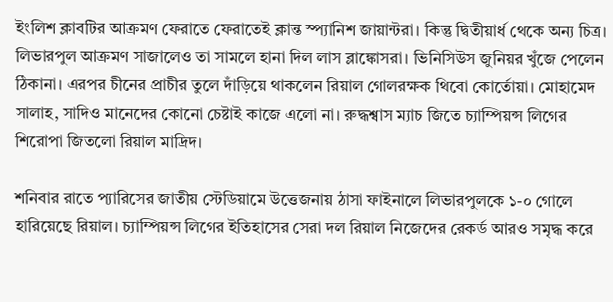ইংলিশ ক্লাবটির আক্রমণ ফেরাতে ফেরাতেই ক্লান্ত স্প্যানিশ জায়ান্টরা। কিন্তু দ্বিতীয়ার্ধ থেকে অন্য চিত্র। লিভারপুল আক্রমণ সাজালেও তা সামলে হানা দিল লাস ব্লাঙ্কোসরা। ভিনিসিউস জুনিয়র খুঁজে পেলেন ঠিকানা। এরপর চীনের প্রাচীর তুলে দাঁড়িয়ে থাকলেন রিয়াল গোলরক্ষক থিবো কোর্তোয়া। মোহামেদ সালাহ, সাদিও মানেদের কোনো চেষ্টাই কাজে এলো না। রুদ্ধশ্বাস ম্যাচ জিতে চ্যাম্পিয়ন্স লিগের শিরোপা জিতলো রিয়াল মাদ্রিদ।

শনিবার রাতে প্যারিসের জাতীয় স্টেডিয়ামে উত্তেজনায় ঠাসা ফাইনালে লিভারপুলকে ১-০ গোলে হারিয়েছে রিয়াল। চ্যাম্পিয়ন্স লিগের ইতিহাসের সেরা দল রিয়াল নিজেদের রেকর্ড আরও সমৃদ্ধ করে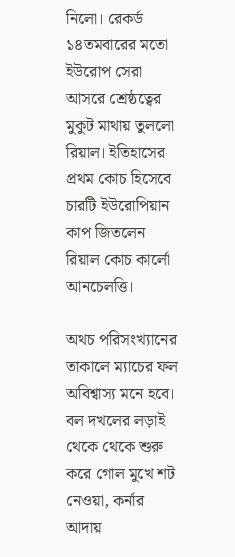নিলো। রেকর্ড ১৪তমবারের মতো ইউরোপ সেরা আসরে শ্রেষ্ঠত্বের মুকুট মাথায় তুললো রিয়াল। ইতিহাসের প্রথম কোচ হিসেবে চারটি ইউরোপিয়ান কাপ জিতলেন রিয়াল কোচ কার্লো আনচেলত্তি।

অথচ পরিসংখ্যানের তাকালে ম্যাচের ফল অবিশ্বাস্য মনে হবে। বল দখলের লড়াই থেকে থেকে শুরু করে গোল মুখে শট নেওয়া, কর্নার আদায়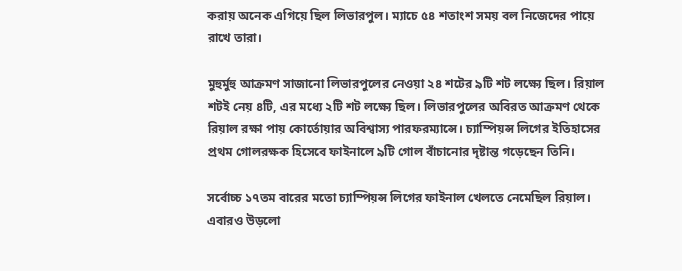করায় অনেক এগিয়ে ছিল লিভারপুল। ম্যাচে ৫৪ শতাংশ সময় বল নিজেদের পায়ে রাখে তারা।

মুহুর্মুহু আক্রমণ সাজানো লিভারপুলের নেওয়া ২৪ শটের ৯টি শট লক্ষ্যে ছিল। রিয়াল শটই নেয় ৪টি, এর মধ্যে ২টি শট লক্ষ্যে ছিল। লিভারপুলের অবিরত আক্রমণ থেকে রিয়াল রক্ষা পায় কোর্তোয়ার অবিশ্বাস্য পারফরম্যান্সে। চ্যাম্পিয়ন্স লিগের ইতিহাসের প্রথম গোলরক্ষক হিসেবে ফাইনালে ৯টি গোল বাঁচানোর দৃষ্টান্ত গড়েছেন তিনি।

সর্বোচ্চ ১৭তম বারের মতো চ্যাম্পিয়ন্স লিগের ফাইনাল খেলতে নেমেছিল রিয়াল। এবারও উড়লো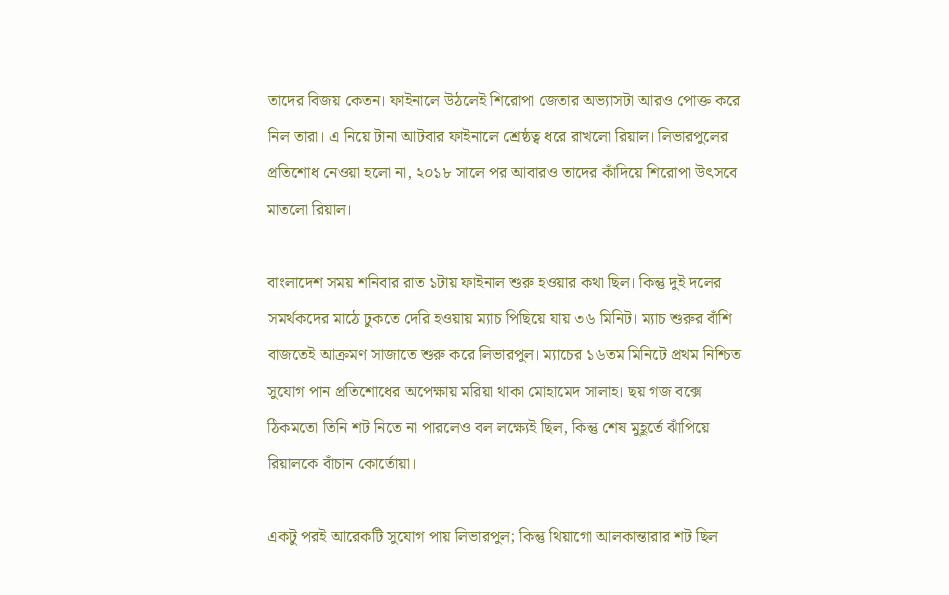তাদের বিজয় কেতন। ফাইনালে উঠলেই শিরোপা জেতার অভ্যাসটা আরও পোক্ত করে নিল তারা। এ নিয়ে টানা আটবার ফাইনালে শ্রেষ্ঠত্ব ধরে রাখলো রিয়াল। লিভারপুলের প্রতিশোধ নেওয়া হলো না, ২০১৮ সালে পর আবারও তাদের কাঁদিয়ে শিরোপা উৎসবে মাতলো রিয়াল।

বাংলাদেশ সময় শনিবার রাত ১টায় ফাইনাল শুরু হওয়ার কথা ছিল। কিন্তু দুই দলের সমর্থকদের মাঠে ঢুকতে দেরি হওয়ায় ম্যাচ পিছিয়ে যায় ৩৬ মিনিট। ম্যাচ শুরুর বাঁশি বাজতেই আক্রমণ সাজাতে শুরু করে লিভারপুল। ম্যাচের ১৬তম মিনিটে প্রথম নিশ্চিত সুযোগ পান প্রতিশোধের অপেক্ষায় মরিয়া থাকা মোহামেদ সালাহ। ছয় গজ বক্সে ঠিকমতো তিনি শট নিতে না পারলেও বল লক্ষ্যেই ছিল, কিন্তু শেষ মুহূর্তে ঝাঁপিয়ে রিয়ালকে বাঁচান কোর্তোয়া।

একটু পরই আরেকটি সুযোগ পায় লিভারপুল; কিন্তু থিয়াগো আলকান্তারার শট ছিল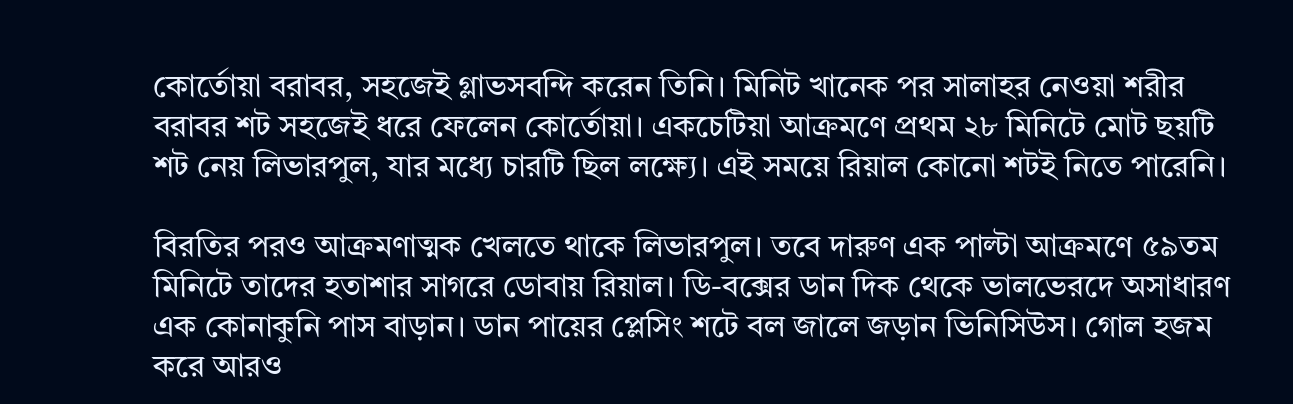কোর্তোয়া বরাবর, সহজেই গ্লাভসবন্দি করেন তিনি। মিনিট খানেক পর সালাহর নেওয়া শরীর বরাবর শট সহজেই ধরে ফেলেন কোর্তোয়া। একচেটিয়া আক্রমণে প্রথম ২৮ মিনিটে মোট ছয়টি শট নেয় লিভারপুল, যার মধ্যে চারটি ছিল লক্ষ্যে। এই সময়ে রিয়াল কোনো শটই নিতে পারেনি।

বিরতির পরও আক্রমণাত্মক খেলতে থাকে লিভারপুল। তবে দারুণ এক পাল্টা আক্রমণে ৫৯তম মিনিটে তাদের হতাশার সাগরে ডোবায় রিয়াল। ডি-বক্সের ডান দিক থেকে ভালভেরদে অসাধারণ এক কোনাকুনি পাস বাড়ান। ডান পায়ের প্লেসিং শটে বল জালে জড়ান ভিনিসিউস। গোল হজম করে আরও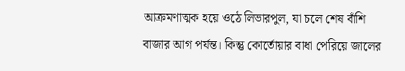আক্রমণাত্মক হয়ে ওঠে লিভারপুল, যা চলে শেষ বাঁশি বাজার আগ পর্যন্ত। কিন্তু কোর্তোয়ার বাধা পেরিয়ে জালের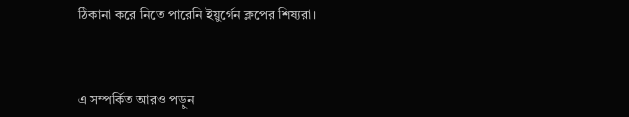ঠিকানা করে নিতে পারেনি ইয়ুর্গেন ক্লপের শিষ্যরা।



এ সম্পর্কিত আরও পড়ুন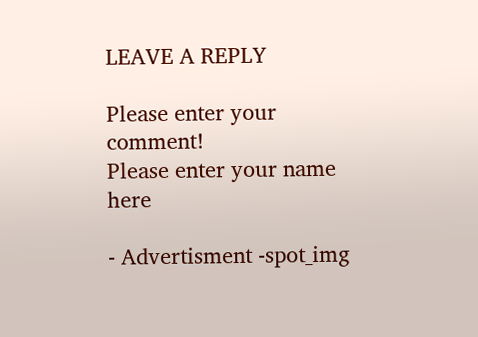LEAVE A REPLY

Please enter your comment!
Please enter your name here

- Advertisment -spot_img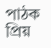পাঠক প্রিয়